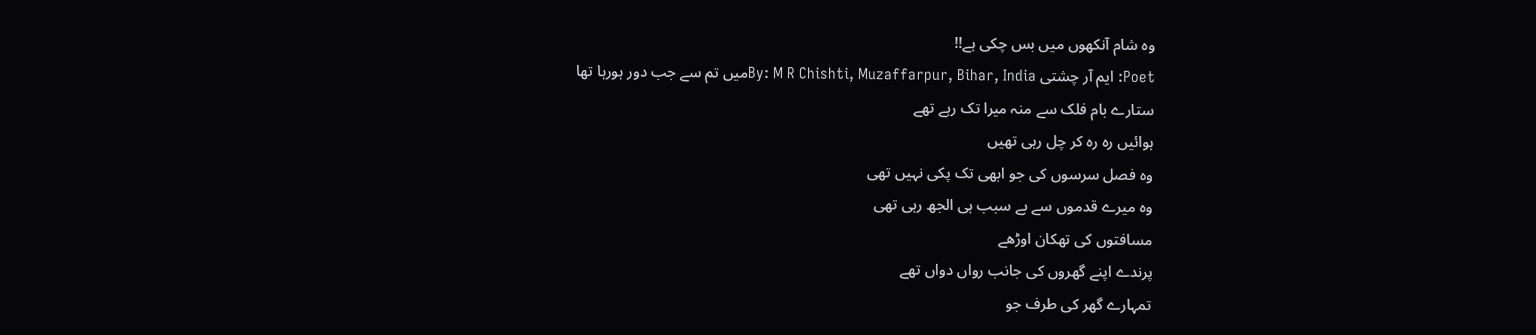وہ شام آنکھوں میں بس چکی ہے!!
Poet: ایم آر چشتی By: M R Chishti, Muzaffarpur, Bihar, Indiaمیں تم سے جب دور ہورہا تھا
ستارے بام فلک سے منہ میرا تک رہے تھے
ہوائیں رہ رہ کر چل رہی تھیں
وہ فصل سرسوں کی جو ابھی تک پکی نہیں تھی
وہ میرے قدموں سے بے سبب ہی الجھ رہی تھی
مسافتوں کی تھکان اوڑھے
پرندے اپنے گھروں کی جانب رواں دواں تھے
تمہارے گھر کی طرف جو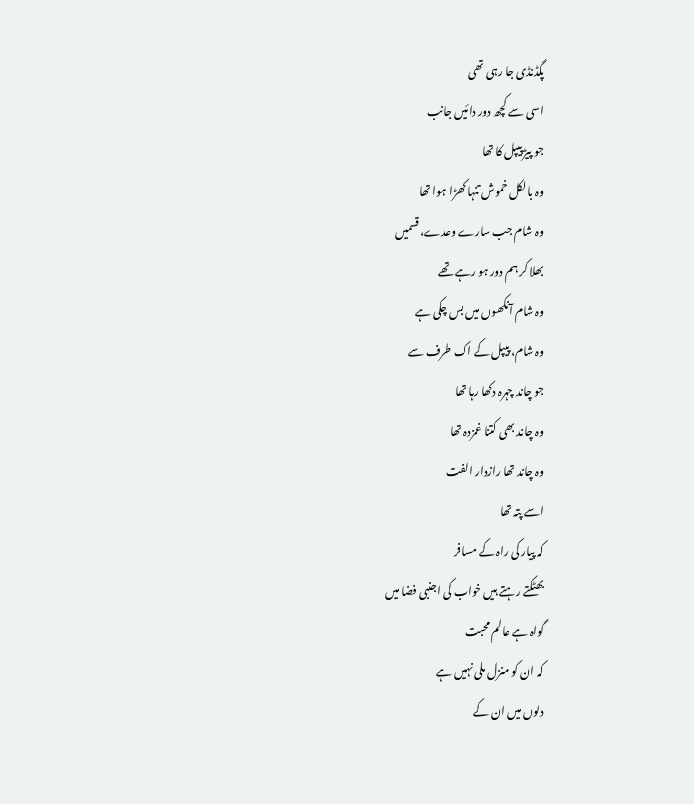پگڈنڈی جا رہی تھی
اسی سے کچھ دور دائیں جانب
جو پیڑ پیپل کا تھا
وہ بالکل خموش تنہا کھڑا ہوا تھا
وہ شام جب سارے وعدے، قسمیں
بھلا کر ہم دور ہو رہے تھے
وہ شام آنکھوں میں بس چکی ہے
وہ شام، پیپل کے اک طرف سے
جو چاند چہرہ دکھا رہا تھا
وہ چاند بھی کتنا غمزدہ تھا
وہ چاند تھا رازدار الفت
اسے پتہ تھا
کہ پیار کی راہ کے مسافر
بھٹکتے رہتے ہیں خواب کی اجنبی فضا میں
گواہ ہے عالم محبت
کہ ان کو منزل ملی نہیں ہے
دلوں میں ان کے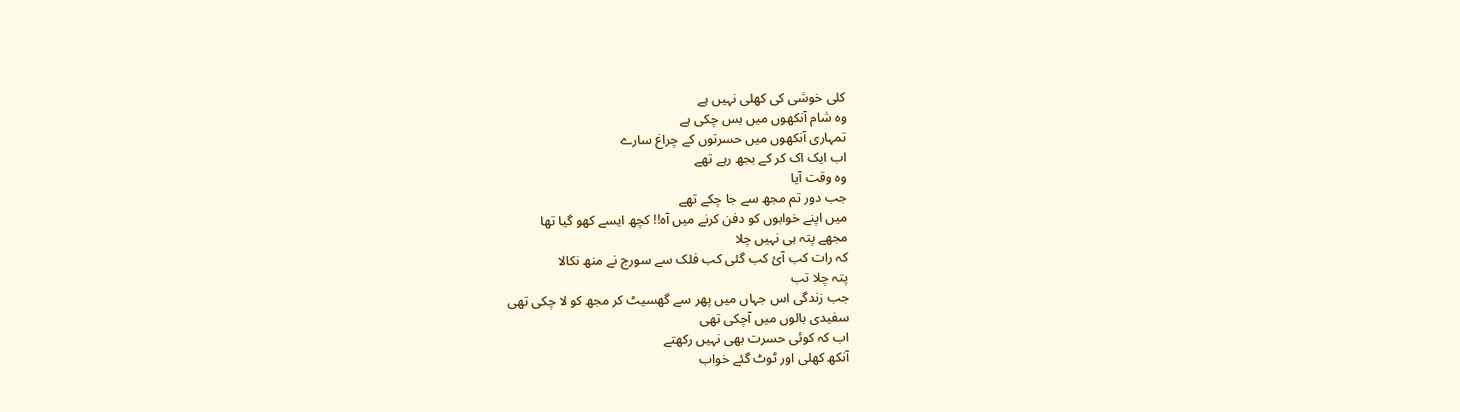کلی خوشی کی کھلی نہیں ہے
وہ شام آنکھوں میں بس چکی ہے
تمہاری آنکھوں میں حسرتوں کے چراغ سارے
اب ایک اک کر کے بجھ رہے تھے
وہ وقت آیا
جب دور تم مجھ سے جا چکے تھے
میں اپنے خوابوں کو دفن کرنے میں آہ!! کچھ ایسے کھو گیا تھا
مجھے پتہ ہی نہیں چلا
کہ رات کب آئ کب گئی کب فلک سے سورج نے منھ نکالا
پتہ چلا تب
جب زندگی اس جہاں میں پھر سے گھسیٹ کر مجھ کو لا چکی تھی
سفیدی بالوں میں آچکی تھی
اب کہ کوئی حسرت بھی نہیں رکھتے
آنکھ کھلی اور ٹوٹ گئے خواب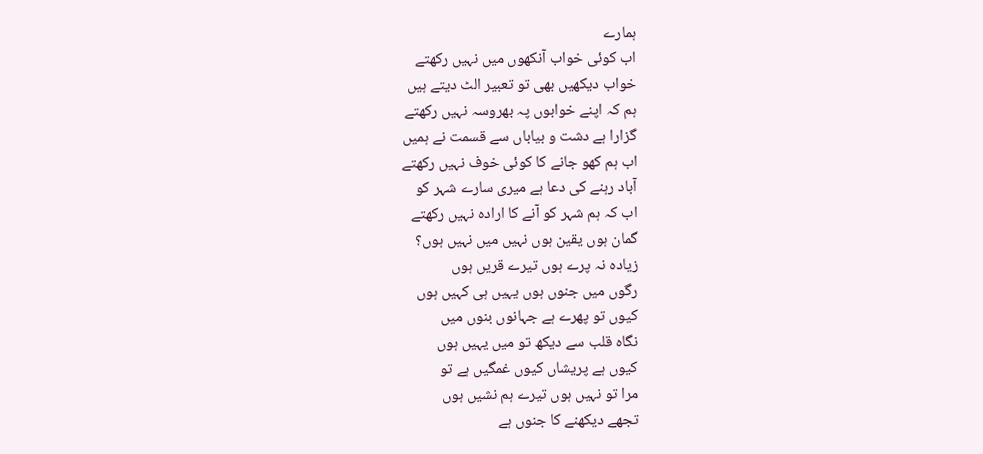ہمارے
اب کوئی خواب آنکھوں میں نہیں رکھتے
خواب دیکھیں بھی تو تعبیر الٹ دیتے ہیں
ہم کہ اپنے خوابوں پہ بھروسہ نہیں رکھتے
گزارا ہے دشت و بیاباں سے قسمت نے ہمیں
اب ہم کھو جانے کا کوئی خوف نہیں رکھتے
آباد رہنے کی دعا ہے میری سارے شہر کو
اب کہ ہم شہر کو آنے کا ارادہ نہیں رکھتے
گمان ہوں یقین ہوں نہیں میں نہیں ہوں؟
زیادہ نہ پرے ہوں تیرے قریں ہوں
رگوں میں جنوں ہوں یہیں ہی کہیں ہوں
کیوں تو پھرے ہے جہانوں بنوں میں
نگاہ قلب سے دیکھ تو میں یہیں ہوں
کیوں ہے پریشاں کیوں غمگیں ہے تو
مرا تو نہیں ہوں تیرے ہم نشیں ہوں
تجھے دیکھنے کا جنوں ہے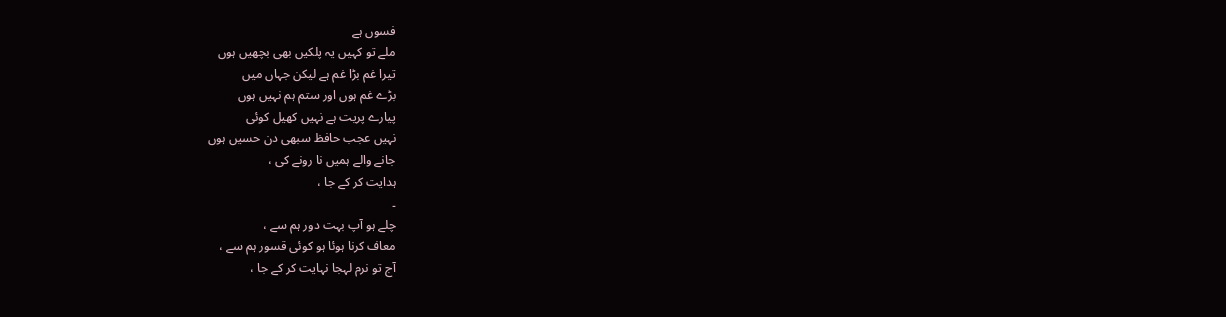فسوں ہے
ملے تو کہیں یہ پلکیں بھی بچھیں ہوں
تیرا غم بڑا غم ہے لیکن جہاں میں
بڑے غم ہوں اور ستم ہم نہیں ہوں
پیارے پریت ہے نہیں کھیل کوئی
نہیں عجب حافظ سبھی دن حسیں ہوں
جانے والے ہمیں نا رونے کی ،
ہدایت کر کے جا ،
۔
چلے ہو آپ بہت دور ہم سے ،
معاف کرنا ہوئا ہو کوئی قسور ہم سے ،
آج تو نرم لہجا نہایت کر کے جا ،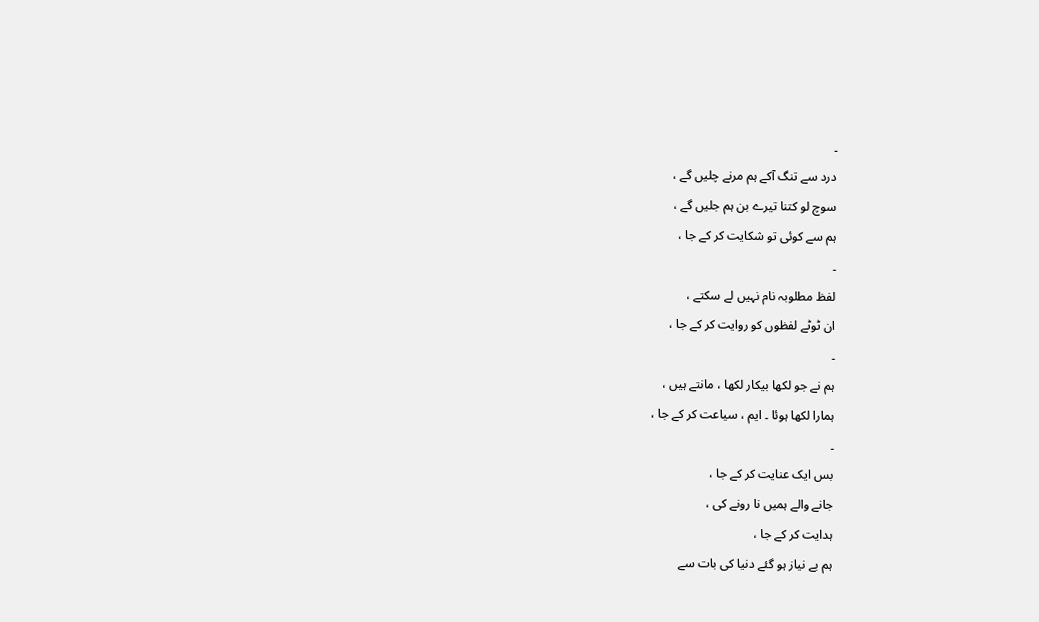۔
درد سے تنگ آکے ہم مرنے چلیں گے ،
سوچ لو کتنا تیرے بن ہم جلیں گے ،
ہم سے کوئی تو شکایت کر کے جا ،
۔
لفظ مطلوبہ نام نہیں لے سکتے ،
ان ٹوٹے لفظوں کو روایت کر کے جا ،
۔
ہم نے جو لکھا بیکار لکھا ، مانتے ہیں ،
ہمارا لکھا ہوئا ۔ ایم ، سیاعت کر کے جا ،
۔
بس ایک عنایت کر کے جا ،
جانے والے ہمیں نا رونے کی ،
ہدایت کر کے جا ،
ہم بے نیاز ہو گئے دنیا کی بات سے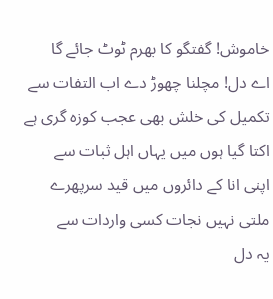خاموش! گفتگو کا بھرم ٹوٹ جائے گا
اے دل! مچلنا چھوڑ دے اب التفات سے
تکمیل کی خلش بھی عجب کوزہ گری ہے
اکتا گیا ہوں میں یہاں اہل ثبات سے
اپنی انا کے دائروں میں قید سرپھرے
ملتی نہیں نجات کسی واردات سے
یہ دل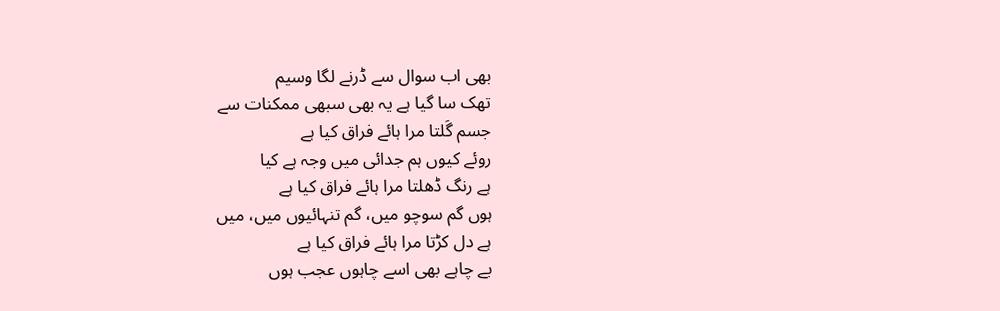بھی اب سوال سے ڈرنے لگا وسیم
تھک سا گیا ہے یہ بھی سبھی ممکنات سے
جسم گَلتا مرا ہائے فراق کیا ہے
روئے کیوں ہم جدائی میں وجہ ہے کیا
ہے رنگ ڈھلتا مرا ہائے فراق کیا ہے
ہوں گم سوچو میں، گم تنہائیوں میں، میں
ہے دل کڑتا مرا ہائے فراق کیا ہے
بے چاہے بھی اسے چاہوں عجب ہوں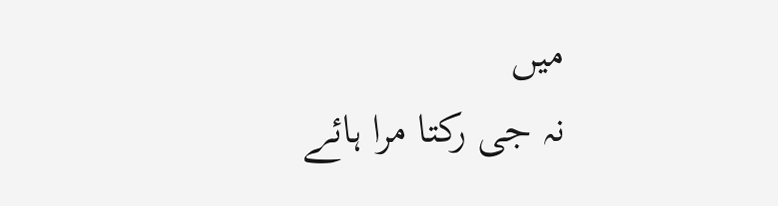میں
نہ جی رکتا مرا ہائے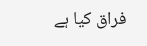فراق کیا ہے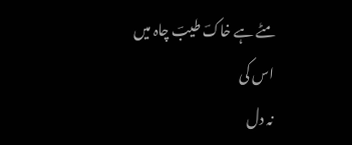مٹے ہے خاکؔ طیبؔ چاہ میں اس کی
نہ دل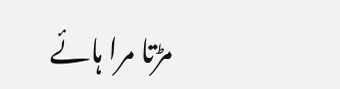مڑتا مرا ہائے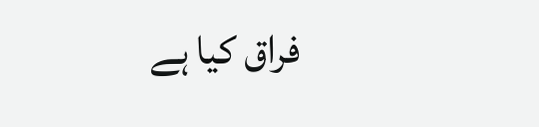فراق کیا ہے